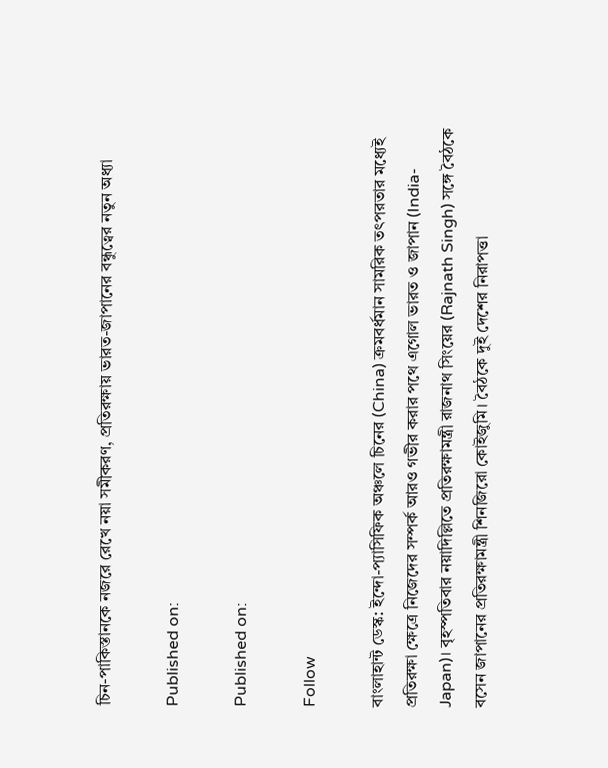চিন-পাকিস্তানকে নজরে রেখে নয়া সমীকরণ, প্রতিরক্ষায় ভারত-জাপানের বন্ধুত্বের নতুন অধ্যা

Published on:

Published on:

Follow

বাংলাহান্ট ডেস্ক: ইন্দো-প্যাসিফিক অঞ্চলে চিনের (China) ক্রমবর্ধমান সামরিক তৎপরতার মধ্যেই প্রতিরক্ষা ক্ষেত্রে নিজেদের সম্পর্ক আরও গভীর করার পথে এগোল ভারত ও জাপান (India-Japan)। বৃহস্পতিবার নয়াদিল্লিতে প্রতিরক্ষামন্ত্রী রাজনাথ সিংয়ের (Rajnath Singh) সঙ্গে বৈঠকে বসেন জাপানের প্রতিরক্ষামন্ত্রী শিনজিরো কোইজুমি। বৈঠকে দুই দেশের নিরাপত্তা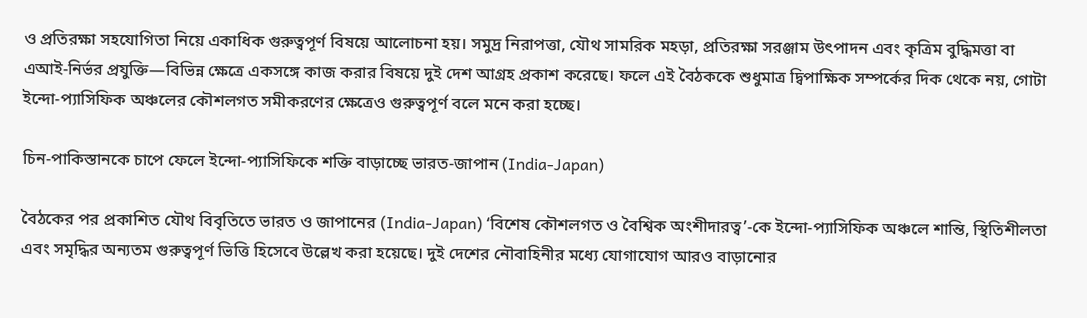ও প্রতিরক্ষা সহযোগিতা নিয়ে একাধিক গুরুত্বপূর্ণ বিষয়ে আলোচনা হয়। সমুদ্র নিরাপত্তা, যৌথ সামরিক মহড়া, প্রতিরক্ষা সরঞ্জাম উৎপাদন এবং কৃত্রিম বুদ্ধিমত্তা বা এআই-নির্ভর প্রযুক্তি—বিভিন্ন ক্ষেত্রে একসঙ্গে কাজ করার বিষয়ে দুই দেশ আগ্রহ প্রকাশ করেছে। ফলে এই বৈঠককে শুধুমাত্র দ্বিপাক্ষিক সম্পর্কের দিক থেকে নয়, গোটা ইন্দো-প্যাসিফিক অঞ্চলের কৌশলগত সমীকরণের ক্ষেত্রেও গুরুত্বপূর্ণ বলে মনে করা হচ্ছে।

চিন-পাকিস্তানকে চাপে ফেলে ইন্দো-প্যাসিফিকে শক্তি বাড়াচ্ছে ভারত-জাপান (India-Japan)

বৈঠকের পর প্রকাশিত যৌথ বিবৃতিতে ভারত ও জাপানের (India-Japan) ‘বিশেষ কৌশলগত ও বৈশ্বিক অংশীদারত্ব’-কে ইন্দো-প্যাসিফিক অঞ্চলে শান্তি, স্থিতিশীলতা এবং সমৃদ্ধির অন্যতম গুরুত্বপূর্ণ ভিত্তি হিসেবে উল্লেখ করা হয়েছে। দুই দেশের নৌবাহিনীর মধ্যে যোগাযোগ আরও বাড়ানোর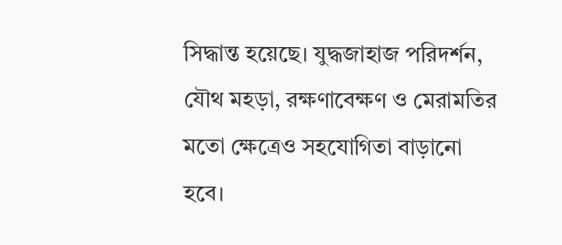সিদ্ধান্ত হয়েছে। যুদ্ধজাহাজ পরিদর্শন, যৌথ মহড়া, রক্ষণাবেক্ষণ ও মেরামতির মতো ক্ষেত্রেও সহযোগিতা বাড়ানো হবে।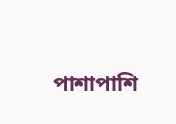পাশাপাশি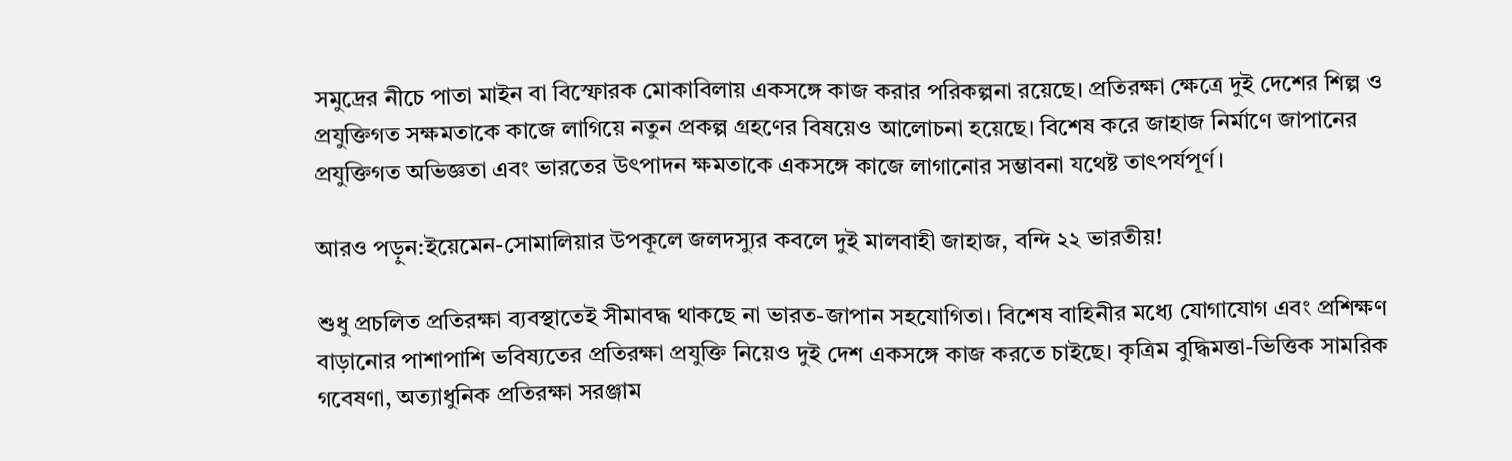সমুদ্রের নীচে পাতা মাইন বা বিস্ফোরক মোকাবিলায় একসঙ্গে কাজ করার পরিকল্পনা রয়েছে। প্রতিরক্ষা ক্ষেত্রে দুই দেশের শিল্প ও প্রযুক্তিগত সক্ষমতাকে কাজে লাগিয়ে নতুন প্রকল্প গ্রহণের বিষয়েও আলোচনা হয়েছে। বিশেষ করে জাহাজ নির্মাণে জাপানের প্রযুক্তিগত অভিজ্ঞতা এবং ভারতের উৎপাদন ক্ষমতাকে একসঙ্গে কাজে লাগানোর সম্ভাবনা যথেষ্ট তাৎপর্যপূর্ণ।

আরও পড়ুন:ইয়েমেন-সোমালিয়ার উপকূলে জলদস্যুর কবলে দুই মালবাহী জাহাজ, বন্দি ২২ ভারতীয়!

শুধু প্রচলিত প্রতিরক্ষা ব্যবস্থাতেই সীমাবদ্ধ থাকছে না ভারত-জাপান সহযোগিতা। বিশেষ বাহিনীর মধ্যে যোগাযোগ এবং প্রশিক্ষণ বাড়ানোর পাশাপাশি ভবিষ্যতের প্রতিরক্ষা প্রযুক্তি নিয়েও দুই দেশ একসঙ্গে কাজ করতে চাইছে। কৃত্রিম বুদ্ধিমত্তা-ভিত্তিক সামরিক গবেষণা, অত্যাধুনিক প্রতিরক্ষা সরঞ্জাম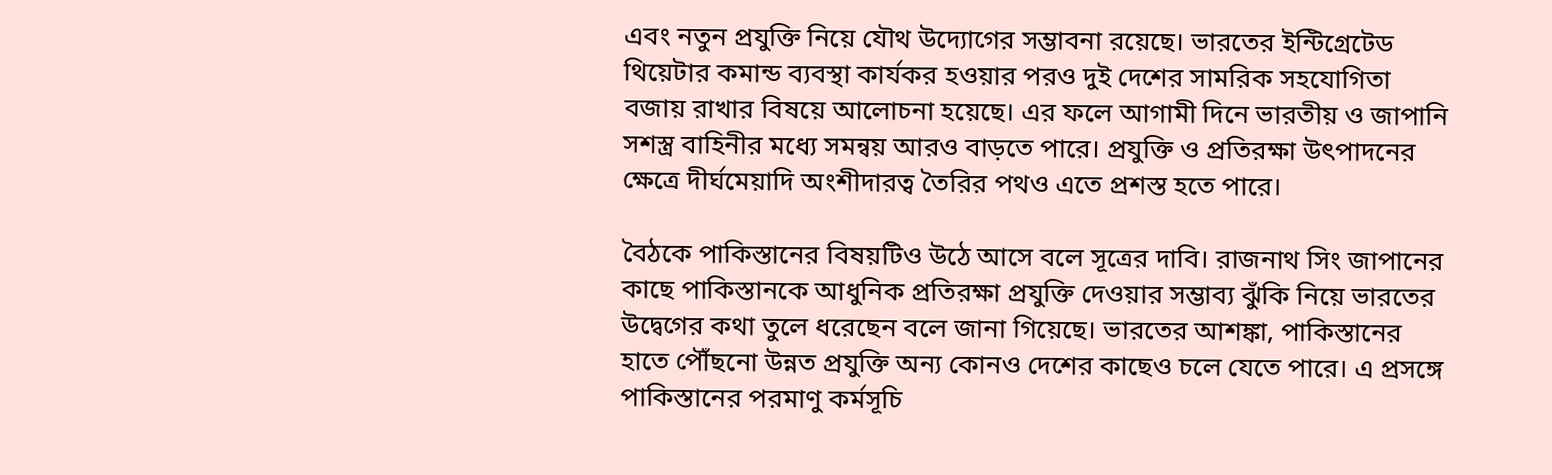এবং নতুন প্রযুক্তি নিয়ে যৌথ উদ্যোগের সম্ভাবনা রয়েছে। ভারতের ইন্টিগ্রেটেড থিয়েটার কমান্ড ব্যবস্থা কার্যকর হওয়ার পরও দুই দেশের সামরিক সহযোগিতা বজায় রাখার বিষয়ে আলোচনা হয়েছে। এর ফলে আগামী দিনে ভারতীয় ও জাপানি সশস্ত্র বাহিনীর মধ্যে সমন্বয় আরও বাড়তে পারে। প্রযুক্তি ও প্রতিরক্ষা উৎপাদনের ক্ষেত্রে দীর্ঘমেয়াদি অংশীদারত্ব তৈরির পথও এতে প্রশস্ত হতে পারে।

বৈঠকে পাকিস্তানের বিষয়টিও উঠে আসে বলে সূত্রের দাবি। রাজনাথ সিং জাপানের কাছে পাকিস্তানকে আধুনিক প্রতিরক্ষা প্রযুক্তি দেওয়ার সম্ভাব্য ঝুঁকি নিয়ে ভারতের উদ্বেগের কথা তুলে ধরেছেন বলে জানা গিয়েছে। ভারতের আশঙ্কা, পাকিস্তানের হাতে পৌঁছনো উন্নত প্রযুক্তি অন্য কোনও দেশের কাছেও চলে যেতে পারে। এ প্রসঙ্গে পাকিস্তানের পরমাণু কর্মসূচি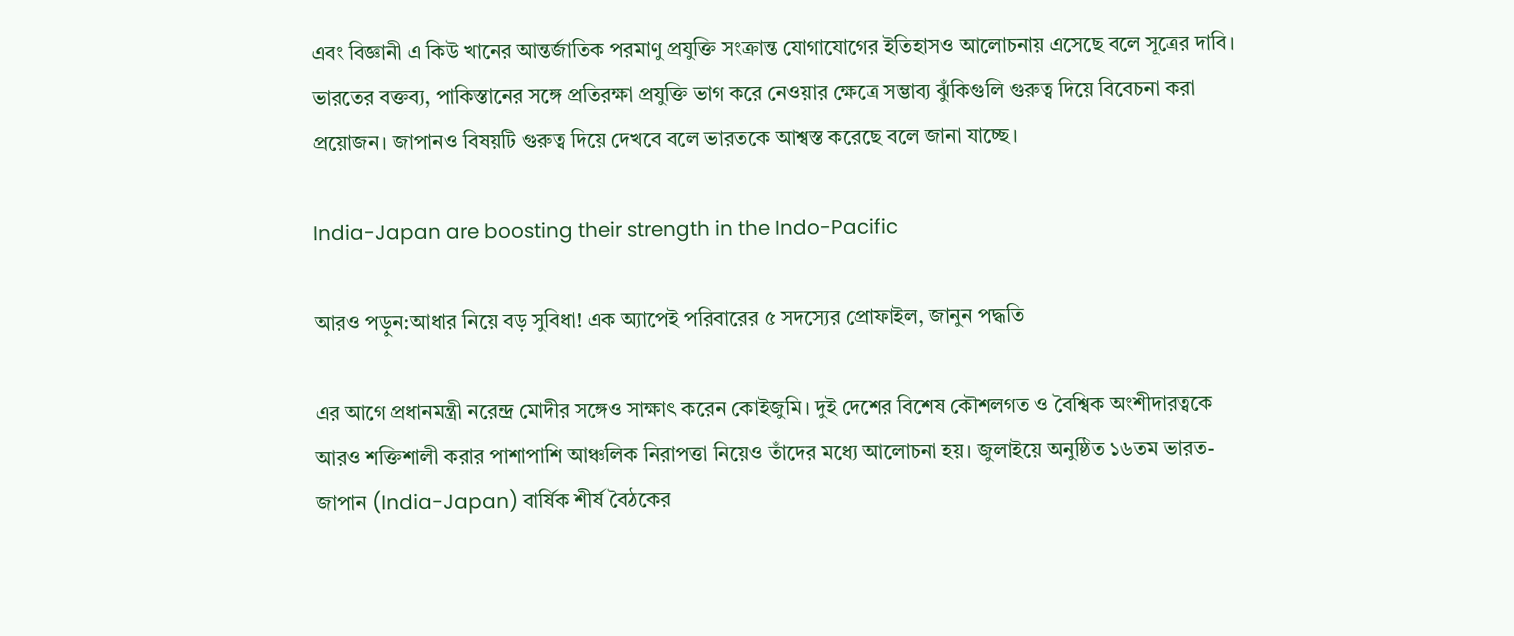এবং বিজ্ঞানী এ কিউ খানের আন্তর্জাতিক পরমাণু প্রযুক্তি সংক্রান্ত যোগাযোগের ইতিহাসও আলোচনায় এসেছে বলে সূত্রের দাবি। ভারতের বক্তব্য, পাকিস্তানের সঙ্গে প্রতিরক্ষা প্রযুক্তি ভাগ করে নেওয়ার ক্ষেত্রে সম্ভাব্য ঝুঁকিগুলি গুরুত্ব দিয়ে বিবেচনা করা প্রয়োজন। জাপানও বিষয়টি গুরুত্ব দিয়ে দেখবে বলে ভারতকে আশ্বস্ত করেছে বলে জানা যাচ্ছে।

India-Japan are boosting their strength in the Indo-Pacific

আরও পড়ুন:আধার নিয়ে বড় সুবিধা! এক অ্যাপেই পরিবারের ৫ সদস্যের প্রোফাইল, জানুন পদ্ধতি

এর আগে প্রধানমন্ত্রী নরেন্দ্র মোদীর সঙ্গেও সাক্ষাৎ করেন কোইজুমি। দুই দেশের বিশেষ কৌশলগত ও বৈশ্বিক অংশীদারত্বকে আরও শক্তিশালী করার পাশাপাশি আঞ্চলিক নিরাপত্তা নিয়েও তাঁদের মধ্যে আলোচনা হয়। জুলাইয়ে অনুষ্ঠিত ১৬তম ভারত-জাপান (India-Japan) বার্ষিক শীর্ষ বৈঠকের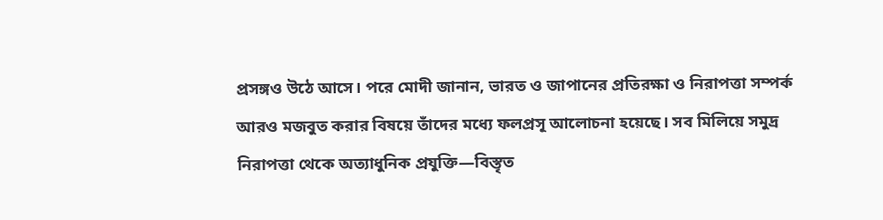প্রসঙ্গও উঠে আসে। পরে মোদী জানান, ভারত ও জাপানের প্রতিরক্ষা ও নিরাপত্তা সম্পর্ক আরও মজবুত করার বিষয়ে তাঁদের মধ্যে ফলপ্রসূ আলোচনা হয়েছে। সব মিলিয়ে সমুদ্র নিরাপত্তা থেকে অত্যাধুনিক প্রযুক্তি—বিস্তৃত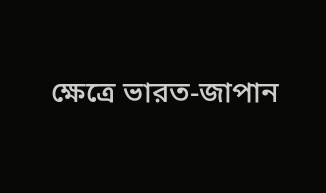ক্ষেত্রে ভারত-জাপান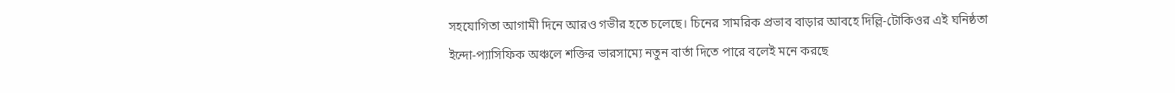সহযোগিতা আগামী দিনে আরও গভীর হতে চলেছে। চিনের সামরিক প্রভাব বাড়ার আবহে দিল্লি-টোকিওর এই ঘনিষ্ঠতা ইন্দো-প্যাসিফিক অঞ্চলে শক্তির ভারসাম্যে নতুন বার্তা দিতে পারে বলেই মনে করছে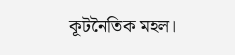কূটনৈতিক মহল।